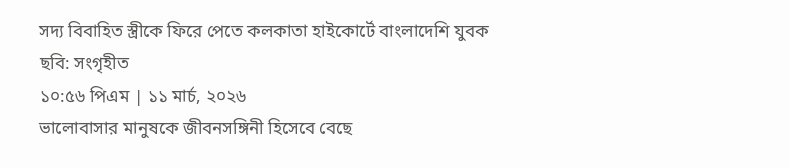সদ্য বিবাহিত স্ত্রীকে ফিরে পেতে কলকাতা হাইকোর্টে বাংলাদেশি যুবক
ছবি: সংগৃহীত
১০:৫৬ পিএম | ১১ মার্চ, ২০২৬
ভালোবাসার মানুষকে জীবনসঙ্গিনী হিসেবে বেছে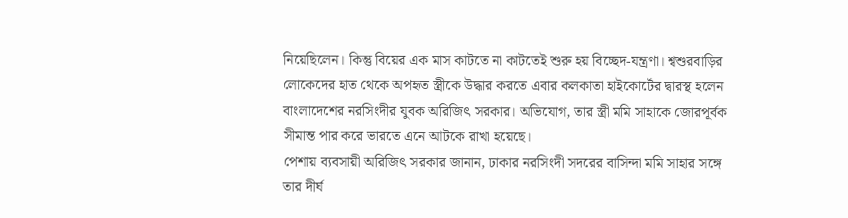নিয়েছিলেন। কিন্তু বিয়ের এক মাস কাটতে না কাটতেই শুরু হয় বিচ্ছেদ-যন্ত্রণা। শ্বশুরবাড়ির লোকেদের হাত থেকে অপহৃত স্ত্রীকে উদ্ধার করতে এবার কলকাতা হাইকোর্টের দ্বারস্থ হলেন বাংলাদেশের নরসিংদীর যুবক অরিজিৎ সরকার। অভিযোগ, তার স্ত্রী মমি সাহাকে জোরপূর্বক সীমান্ত পার করে ভারতে এনে আটকে রাখা হয়েছে।
পেশায় ব্যবসায়ী অরিজিৎ সরকার জানান, ঢাকার নরসিংদী সদরের বাসিন্দা মমি সাহার সঙ্গে তার দীর্ঘ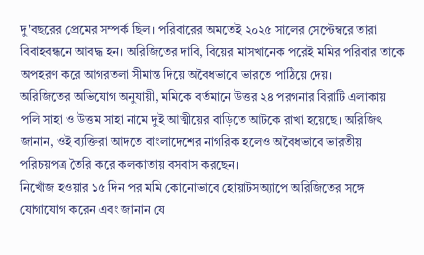দু'বছরের প্রেমের সম্পর্ক ছিল। পরিবারের অমতেই ২০২৫ সালের সেপ্টেম্বরে তারা বিবাহবন্ধনে আবদ্ধ হন। অরিজিতের দাবি, বিয়ের মাসখানেক পরেই মমির পরিবার তাকে অপহরণ করে আগরতলা সীমান্ত দিয়ে অবৈধভাবে ভারতে পাঠিয়ে দেয়।
অরিজিতের অভিযোগ অনুযায়ী, মমিকে বর্তমানে উত্তর ২৪ পরগনার বিরাটি এলাকায় পলি সাহা ও উত্তম সাহা নামে দুই আত্মীয়ের বাড়িতে আটকে রাখা হয়েছে। অরিজিৎ জানান, ওই ব্যক্তিরা আদতে বাংলাদেশের নাগরিক হলেও অবৈধভাবে ভারতীয় পরিচয়পত্র তৈরি করে কলকাতায় বসবাস করছেন।
নিখোঁজ হওয়ার ১৫ দিন পর মমি কোনোভাবে হোয়াটসঅ্যাপে অরিজিতের সঙ্গে যোগাযোগ করেন এবং জানান যে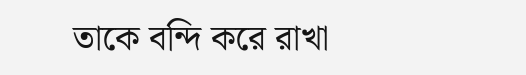তাকে বন্দি করে রাখা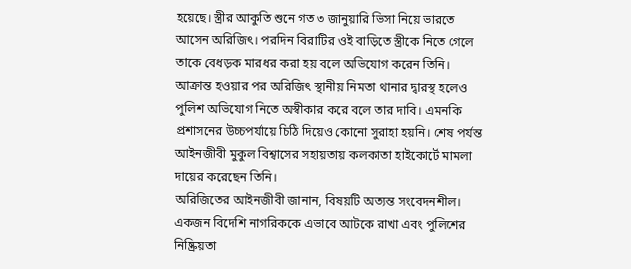হয়েছে। স্ত্রীর আকুতি শুনে গত ৩ জানুয়ারি ভিসা নিয়ে ভারতে আসেন অরিজিৎ। পরদিন বিরাটির ওই বাড়িতে স্ত্রীকে নিতে গেলে তাকে বেধড়ক মারধর করা হয় বলে অভিযোগ করেন তিনি।
আক্রান্ত হওয়ার পর অরিজিৎ স্থানীয় নিমতা থানার দ্বারস্থ হলেও পুলিশ অভিযোগ নিতে অস্বীকার করে বলে তার দাবি। এমনকি প্রশাসনের উচ্চপর্যায়ে চিঠি দিয়েও কোনো সুরাহা হয়নি। শেষ পর্যন্ত আইনজীবী মুকুল বিশ্বাসের সহায়তায় কলকাতা হাইকোর্টে মামলা দায়ের করেছেন তিনি।
অরিজিতের আইনজীবী জানান, বিষয়টি অত্যন্ত সংবেদনশীল। একজন বিদেশি নাগরিককে এভাবে আটকে রাখা এবং পুলিশের নিষ্ক্রিয়তা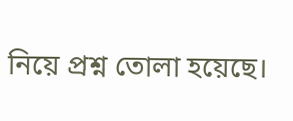নিয়ে প্রশ্ন তোলা হয়েছে।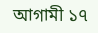আগামী ১৭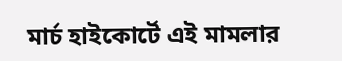মার্চ হাইকোর্টে এই মামলার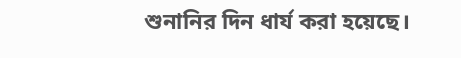শুনানির দিন ধার্য করা হয়েছে।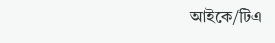আইকে/টিএ